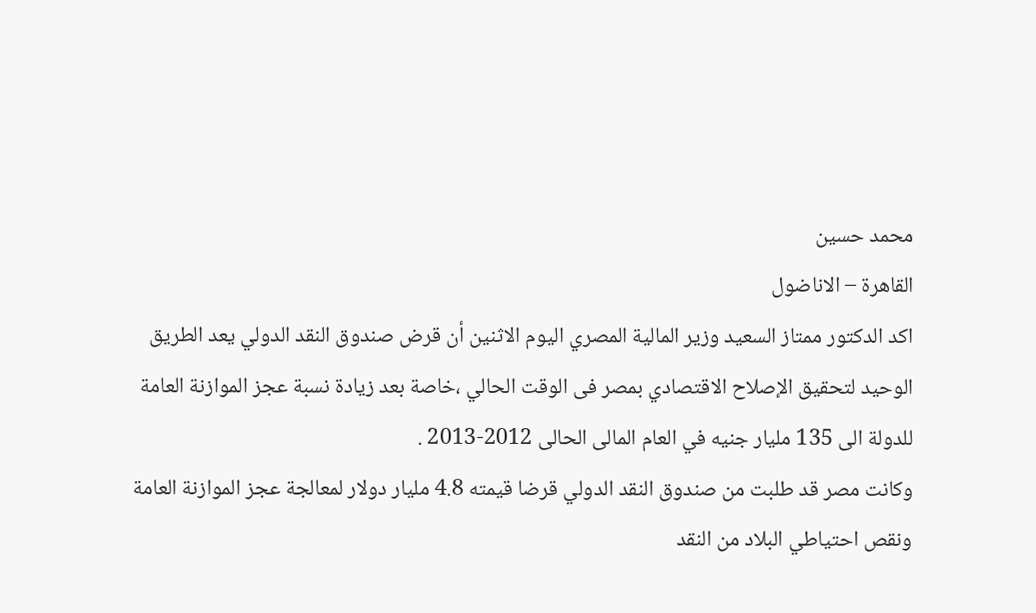محمد حسين
القاهرة – الاناضول
اكد الدكتور ممتاز السعيد وزير المالية المصري اليوم الاثنين أن قرض صندوق النقد الدولي يعد الطريق الوحيد لتحقيق الإصلاح الاقتصادي بمصر فى الوقت الحالي ،خاصة بعد زيادة نسبة عجز الموازنة العامة للدولة الى 135 مليار جنيه في العام المالى الحالى 2012-2013 .
وكانت مصر قد طلبت من صندوق النقد الدولي قرضا قيمته 4.8 مليار دولار لمعالجة عجز الموازنة العامة ونقص احتياطي البلاد من النقد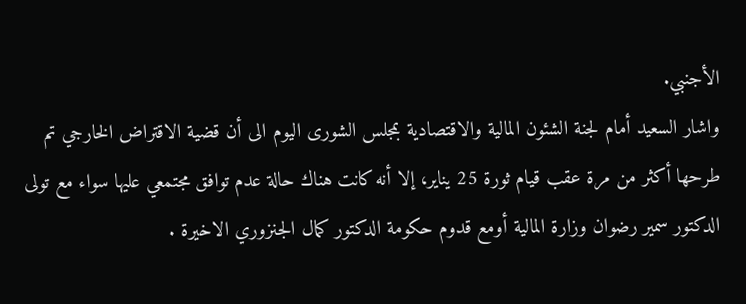الأجنبي.
واشار السعيد أمام لجنة الشئون المالية والاقتصادية بمجلس الشورى اليوم الى أن قضية الاقتراض الخارجي تم طرحها أكثر من مرة عقب قيام ثورة 25 يناير، إلا أنه كانت هناك حالة عدم توافق مجتمعي عليها سواء مع تولى الدكتور سمير رضوان وزارة المالية أومع قدوم حكومة الدكتور كمال الجنزوري الاخيرة .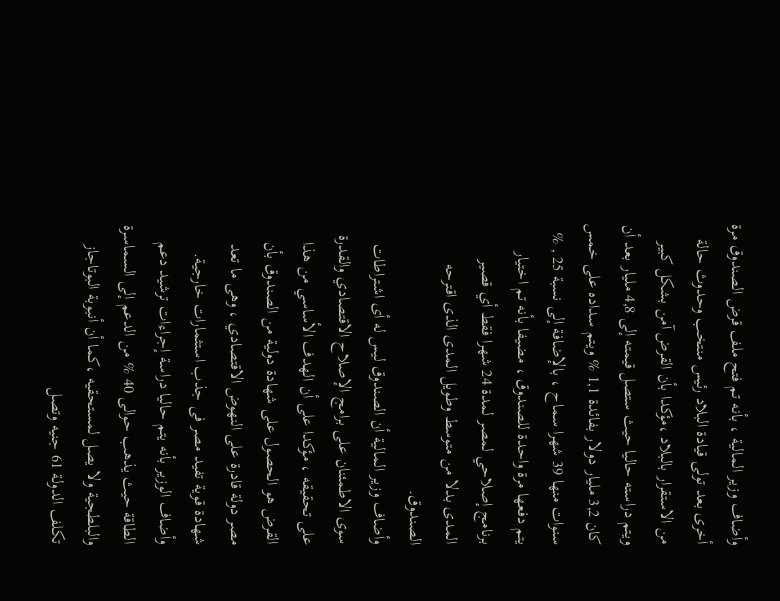وأضاف وزير المالية ، بأنه تم فتح ملف قرض الصندوق مرة أخرى بعد تولى قيادة البلاد رئيس منتخب وحدوث حالة من الاستقرار بالبلاد ،مؤكدا بأن القرض آمن بشكل كبير ويتم دراسته حاليا حيث ستصل قيمته إلى 4,8 مليار بعد أن كان 3,2 مليار دولار بفائدة 1,1 % ويتم سداده على خمس سنوات منها 39 شهرا سماح ، بالإضافة إلى نسبة 25 , % يتم دفعها مرة واحدة للصندوق ، مضيفا بأنه تم اختيار برنامج إصلاحي لمصر لمدة 24 شهرا فقط أي قصير المدى بدلا من متوسط وطويل المدى الذى اقترحه الصندوق.
وأضاف وزير المالية أن الصندوق ليس له أى اشتراطات سوى الاطمئنان على برامج الإصلاح الاقتصادي والقدرة على تحقيقه ، مؤكدا على أن الهدف الأساسي من هذا القرض هو الحصول على شهادة دولية من الصندوق بأن مصر دولة قادرة على النهوض الاقتصادي ، وهى ما تعد شهادة قوية تفيد مصر فى جذب استثمارات خارجية.
وأضاف الوزير بأنه يتم حاليا دراسة إجراءات ترشيد دعم الطاقة حيث يذهب حوالى 40 % من الدعم إلى السماسرة والبلطجية ولا يصل لمستحقيه ،كما أن أنبوبة البوتاجاز تكلف الدولة 61 جنيه وتصل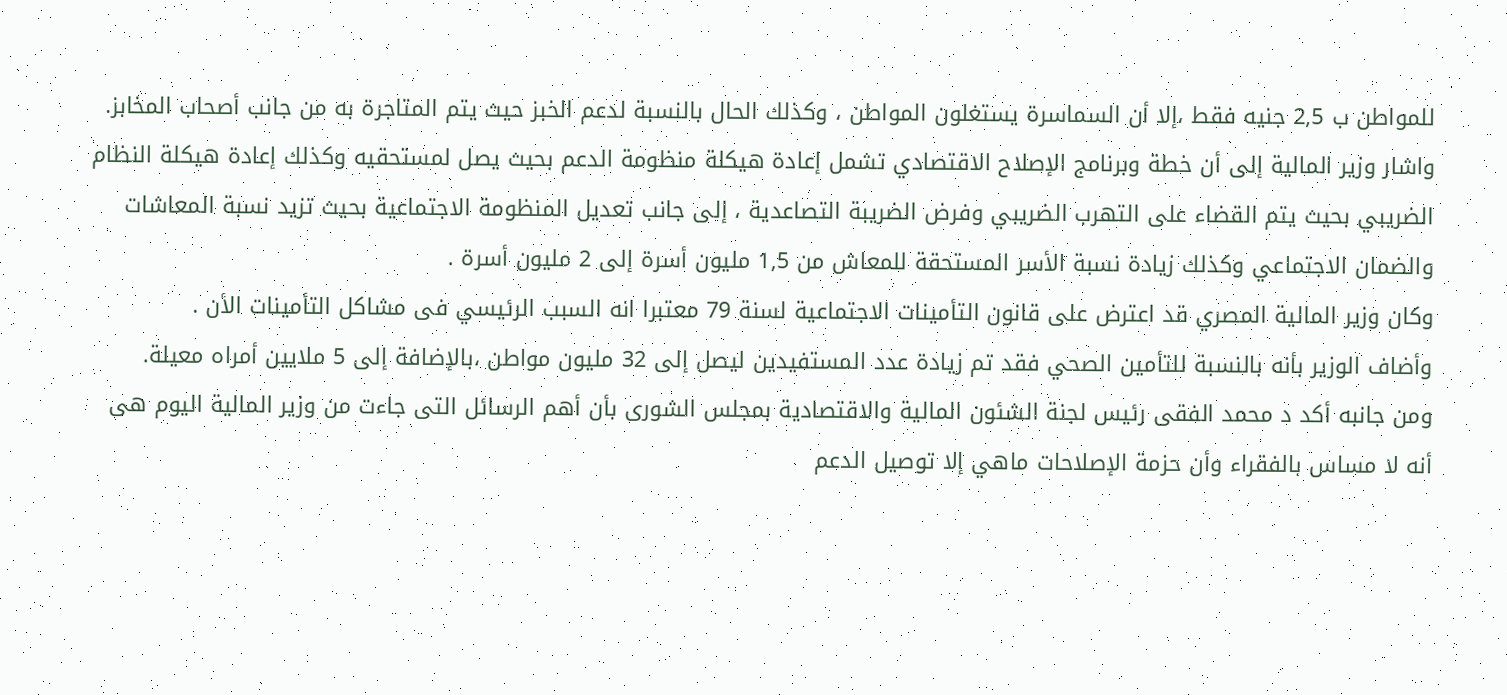للمواطن ب 2,5 جنيه فقط ،إلا أن السماسرة يستغلون المواطن ، وكذلك الحال بالنسبة لدعم الخبز حيث يتم المتاجرة به من جانب أصحاب المخابز.
واشار وزير المالية إلى أن خطة وبرنامج الإصلاح الاقتصادي تشمل إعادة هيكلة منظومة الدعم بحيث يصل لمستحقيه وكذلك إعادة هيكلة النظام الضريبي بحيث يتم القضاء على التهرب الضريبي وفرض الضريبة التصاعدية ، إلى جانب تعديل المنظومة الاجتماعية بحيث تزيد نسبة المعاشات والضمان الاجتماعي وكذلك زيادة نسبة الأسر المستحقة للمعاش من 1,5 مليون أسرة إلى 2 مليون أسرة .
وكان وزير المالية المصري قد اعترض على قانون التأمينات الاجتماعية لسنة 79 معتبرا انه السبب الرئيسي فى مشاكل التأمينات الأن .
وأضاف الوزير بأنه بالنسبة للتأمين الصحي فقد تم زيادة عدد المستفيدين ليصل إلى 32 مليون مواطن ،بالإضافة إلى 5 ملايين أمراه معيلة.
ومن جانبه أكد د محمد الفقى رئيس لجنة الشئون المالية والاقتصادية بمجلس الشورى بأن أهم الرسائل التى جاءت من وزير المالية اليوم هى أنه لا مساس بالفقراء وأن حزمة الإصلاحات ماهي إلا توصيل الدعم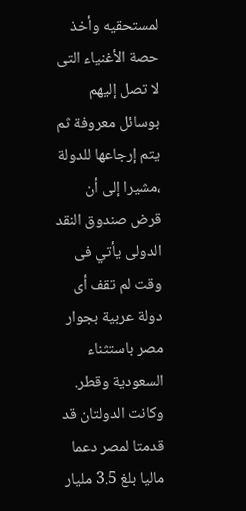لمستحقيه وأخذ حصة الأغنياء التى لا تصل إليهم بوسائل معروفة ثم يتم إرجاعها للدولة ،مشيرا إلى أن قرض صندوق النقد الدولى يأتي فى وقت لم تقف أى دولة عربية بجوار مصر باستثناء السعودية وقطر.
وكانت الدولتان قد قدمتا لمصر دعما ماليا بلغ 3.5 مليار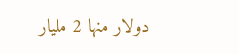دولار منها 2 مليار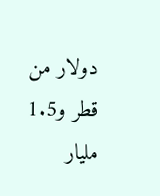دولار من قطر و1.5 مليار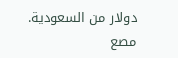دولار من السعودية.
مصع